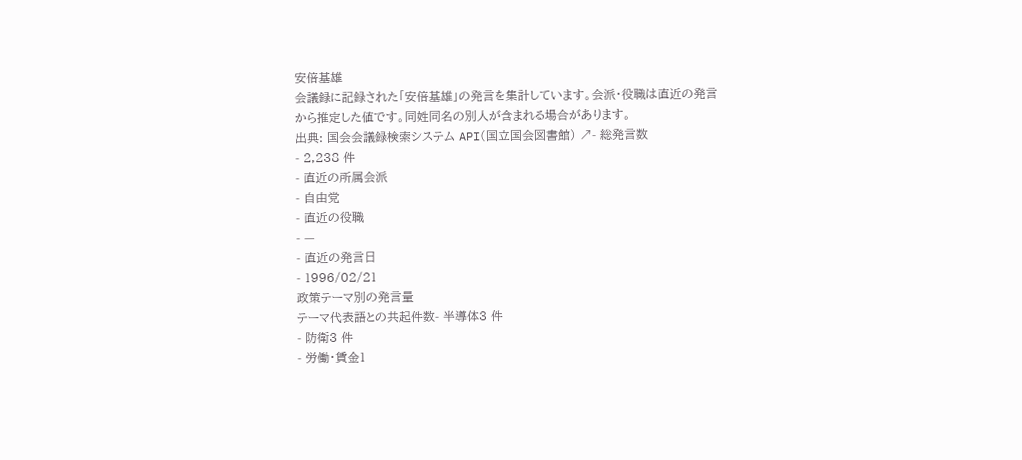安倍基雄
会議録に記録された「安倍基雄」の発言を集計しています。会派・役職は直近の発言から推定した値です。同姓同名の別人が含まれる場合があります。
出典: 国会会議録検索システム API(国立国会図書館) ↗- 総発言数
- 2,238 件
- 直近の所属会派
- 自由党
- 直近の役職
- —
- 直近の発言日
- 1996/02/21
政策テーマ別の発言量
テーマ代表語との共起件数- 半導体3 件
- 防衛3 件
- 労働・賃金1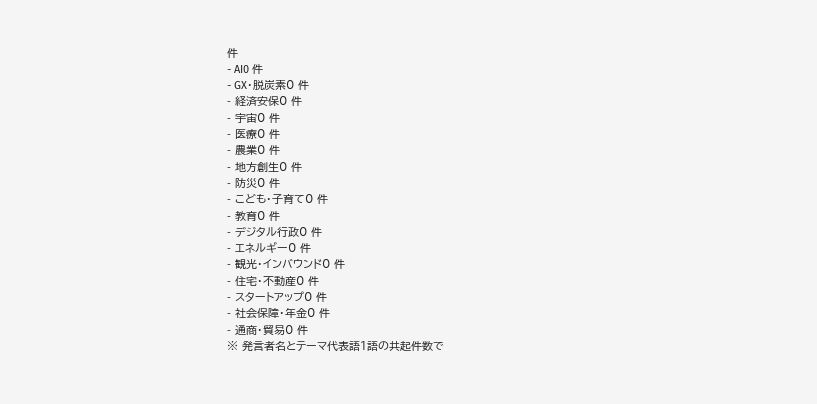件
- AI0 件
- GX・脱炭素0 件
- 経済安保0 件
- 宇宙0 件
- 医療0 件
- 農業0 件
- 地方創生0 件
- 防災0 件
- こども・子育て0 件
- 教育0 件
- デジタル行政0 件
- エネルギー0 件
- 観光・インバウンド0 件
- 住宅・不動産0 件
- スタートアップ0 件
- 社会保障・年金0 件
- 通商・貿易0 件
※ 発言者名とテーマ代表語1語の共起件数で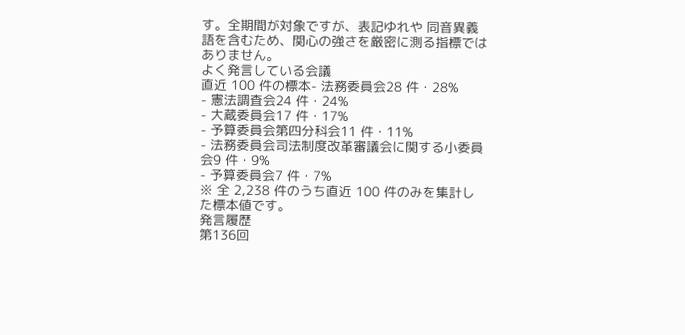す。全期間が対象ですが、表記ゆれや 同音異義語を含むため、関心の強さを厳密に測る指標ではありません。
よく発言している会議
直近 100 件の標本- 法務委員会28 件・28%
- 憲法調査会24 件・24%
- 大蔵委員会17 件・17%
- 予算委員会第四分科会11 件・11%
- 法務委員会司法制度改革審議会に関する小委員会9 件・9%
- 予算委員会7 件・7%
※ 全 2,238 件のうち直近 100 件のみを集計した標本値です。
発言履歴
第136回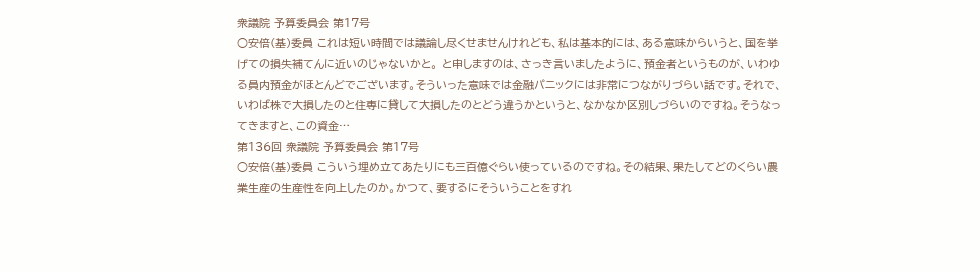衆議院 予算委員会 第17号
○安倍(基)委員 これは短い時間では議論し尽くせませんけれども、私は基本的には、ある意味からいうと、国を挙げての損失補てんに近いのじゃないかと。 と申しますのは、さっき言いましたように、預金者というものが、いわゆる員内預金がほとんどでございます。そういった意味では金融パニックには非常につながりづらい話です。それで、いわば株で大損したのと住専に貸して大損したのとどう違うかというと、なかなか区別しづらいのですね。そうなってきますと、この資金…
第136回 衆議院 予算委員会 第17号
○安倍(基)委員 こういう埋め立てあたりにも三百億ぐらい使っているのですね。その結果、果たしてどのくらい農業生産の生産性を向上したのか。かつて、要するにそういうことをすれ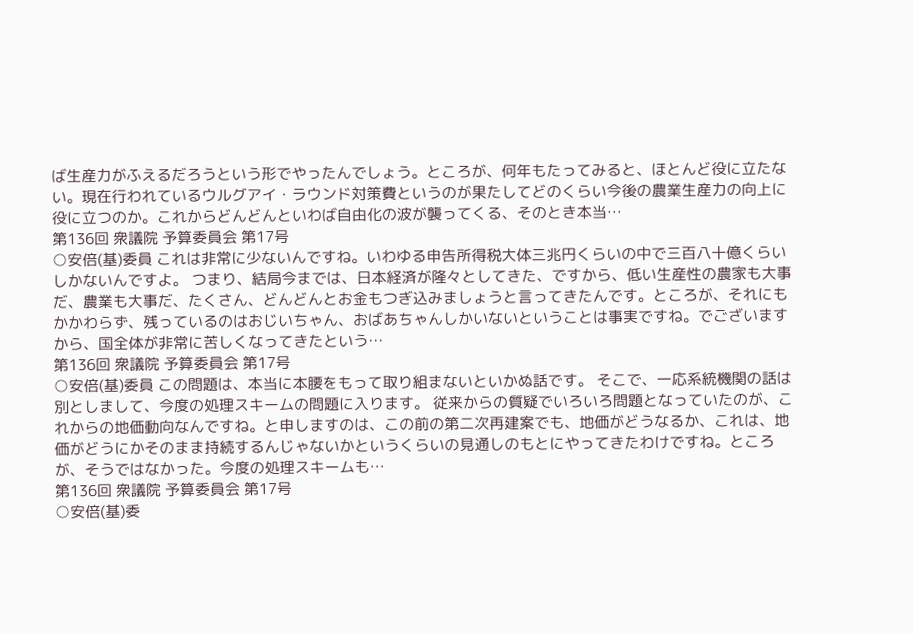ば生産力がふえるだろうという形でやったんでしょう。ところが、何年もたってみると、ほとんど役に立たない。現在行われているウルグアイ・ラウンド対策費というのが果たしてどのくらい今後の農業生産力の向上に役に立つのか。これからどんどんといわば自由化の波が襲ってくる、そのとき本当…
第136回 衆議院 予算委員会 第17号
○安倍(基)委員 これは非常に少ないんですね。いわゆる申告所得税大体三兆円くらいの中で三百八十億くらいしかないんですよ。 つまり、結局今までは、日本経済が隆々としてきた、ですから、低い生産性の農家も大事だ、農業も大事だ、たくさん、どんどんとお金もつぎ込みましょうと言ってきたんです。ところが、それにもかかわらず、残っているのはおじいちゃん、おばあちゃんしかいないということは事実ですね。でございますから、国全体が非常に苦しくなってきたという…
第136回 衆議院 予算委員会 第17号
○安倍(基)委員 この問題は、本当に本腰をもって取り組まないといかぬ話です。 そこで、一応系統機関の話は別としまして、今度の処理スキームの問題に入ります。 従来からの質疑でいろいろ問題となっていたのが、これからの地価動向なんですね。と申しますのは、この前の第二次再建案でも、地価がどうなるか、これは、地価がどうにかそのまま持続するんじゃないかというくらいの見通しのもとにやってきたわけですね。ところが、そうではなかった。今度の処理スキームも…
第136回 衆議院 予算委員会 第17号
○安倍(基)委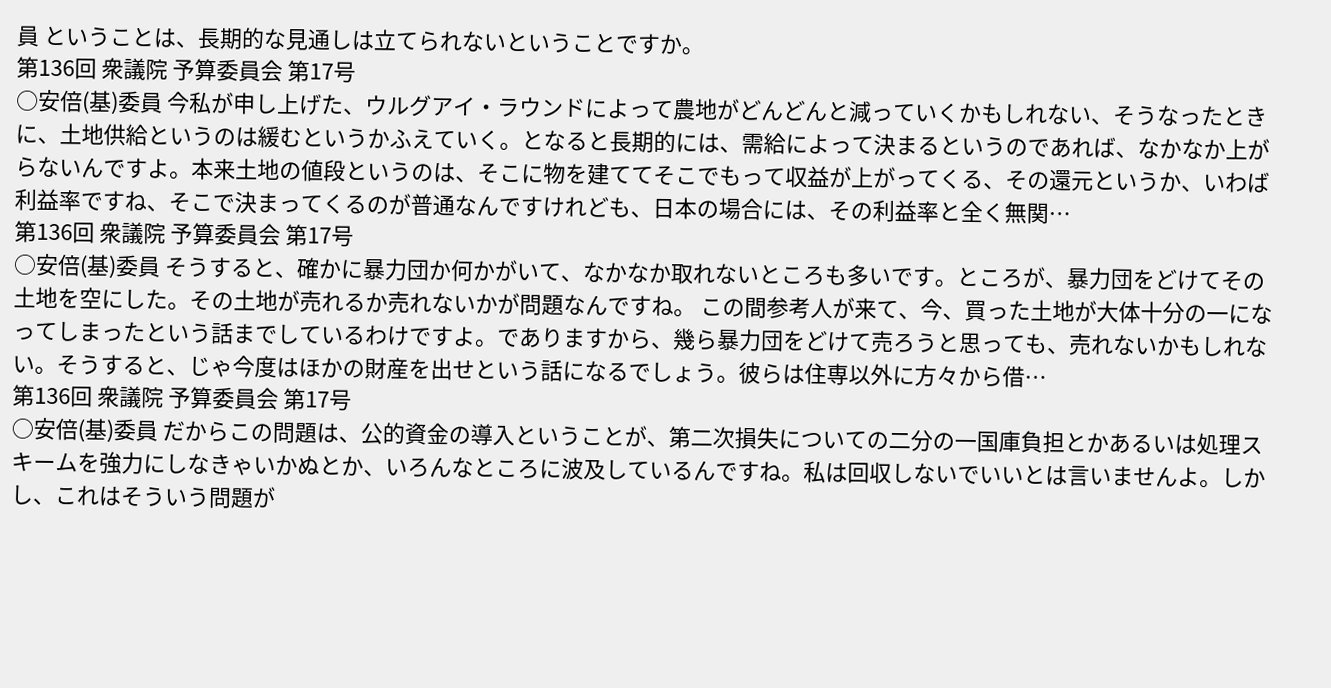員 ということは、長期的な見通しは立てられないということですか。
第136回 衆議院 予算委員会 第17号
○安倍(基)委員 今私が申し上げた、ウルグアイ・ラウンドによって農地がどんどんと減っていくかもしれない、そうなったときに、土地供給というのは緩むというかふえていく。となると長期的には、需給によって決まるというのであれば、なかなか上がらないんですよ。本来土地の値段というのは、そこに物を建ててそこでもって収益が上がってくる、その還元というか、いわば利益率ですね、そこで決まってくるのが普通なんですけれども、日本の場合には、その利益率と全く無関…
第136回 衆議院 予算委員会 第17号
○安倍(基)委員 そうすると、確かに暴力団か何かがいて、なかなか取れないところも多いです。ところが、暴力団をどけてその土地を空にした。その土地が売れるか売れないかが問題なんですね。 この間参考人が来て、今、買った土地が大体十分の一になってしまったという話までしているわけですよ。でありますから、幾ら暴力団をどけて売ろうと思っても、売れないかもしれない。そうすると、じゃ今度はほかの財産を出せという話になるでしょう。彼らは住専以外に方々から借…
第136回 衆議院 予算委員会 第17号
○安倍(基)委員 だからこの問題は、公的資金の導入ということが、第二次損失についての二分の一国庫負担とかあるいは処理スキームを強力にしなきゃいかぬとか、いろんなところに波及しているんですね。私は回収しないでいいとは言いませんよ。しかし、これはそういう問題が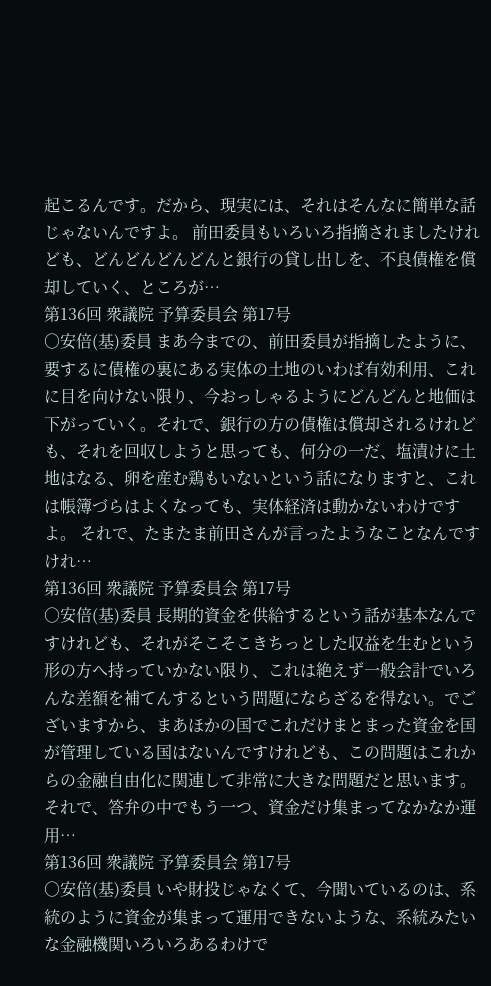起こるんです。だから、現実には、それはそんなに簡単な話じゃないんですよ。 前田委員もいろいろ指摘されましたけれども、どんどんどんどんと銀行の貸し出しを、不良債権を償却していく、ところが…
第136回 衆議院 予算委員会 第17号
○安倍(基)委員 まあ今までの、前田委員が指摘したように、要するに債権の裏にある実体の土地のいわば有効利用、これに目を向けない限り、今おっしゃるようにどんどんと地価は下がっていく。それで、銀行の方の債権は償却されるけれども、それを回収しようと思っても、何分の一だ、塩漬けに土地はなる、卵を産む鶏もいないという話になりますと、これは帳簿づらはよくなっても、実体経済は動かないわけですよ。 それで、たまたま前田さんが言ったようなことなんですけれ…
第136回 衆議院 予算委員会 第17号
○安倍(基)委員 長期的資金を供給するという話が基本なんですけれども、それがそこそこきちっとした収益を生むという形の方へ持っていかない限り、これは絶えず一般会計でいろんな差額を補てんするという問題にならざるを得ない。でございますから、まあほかの国でこれだけまとまった資金を国が管理している国はないんですけれども、この問題はこれからの金融自由化に関連して非常に大きな問題だと思います。 それで、答弁の中でもう一つ、資金だけ集まってなかなか運用…
第136回 衆議院 予算委員会 第17号
○安倍(基)委員 いや財投じゃなくて、今聞いているのは、系統のように資金が集まって運用できないような、系統みたいな金融機関いろいろあるわけで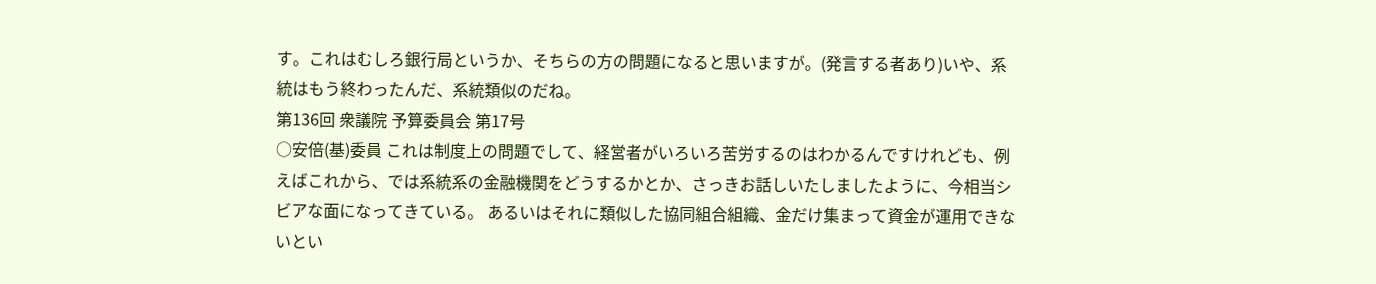す。これはむしろ銀行局というか、そちらの方の問題になると思いますが。(発言する者あり)いや、系統はもう終わったんだ、系統類似のだね。
第136回 衆議院 予算委員会 第17号
○安倍(基)委員 これは制度上の問題でして、経営者がいろいろ苦労するのはわかるんですけれども、例えばこれから、では系統系の金融機関をどうするかとか、さっきお話しいたしましたように、今相当シビアな面になってきている。 あるいはそれに類似した協同組合組織、金だけ集まって資金が運用できないとい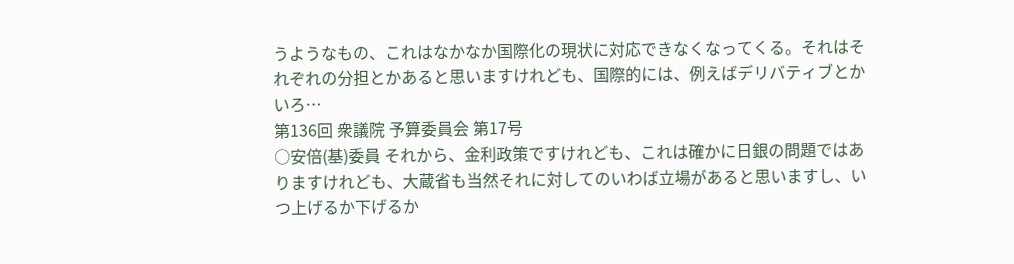うようなもの、これはなかなか国際化の現状に対応できなくなってくる。それはそれぞれの分担とかあると思いますけれども、国際的には、例えばデリバティブとかいろ…
第136回 衆議院 予算委員会 第17号
○安倍(基)委員 それから、金利政策ですけれども、これは確かに日銀の問題ではありますけれども、大蔵省も当然それに対してのいわば立場があると思いますし、いつ上げるか下げるか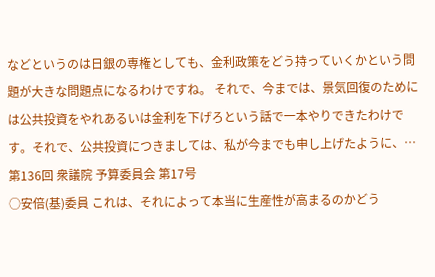などというのは日銀の専権としても、金利政策をどう持っていくかという問題が大きな問題点になるわけですね。 それで、今までは、景気回復のためには公共投資をやれあるいは金利を下げろという話で一本やりできたわけです。それで、公共投資につきましては、私が今までも申し上げたように、…
第136回 衆議院 予算委員会 第17号
○安倍(基)委員 これは、それによって本当に生産性が高まるのかどう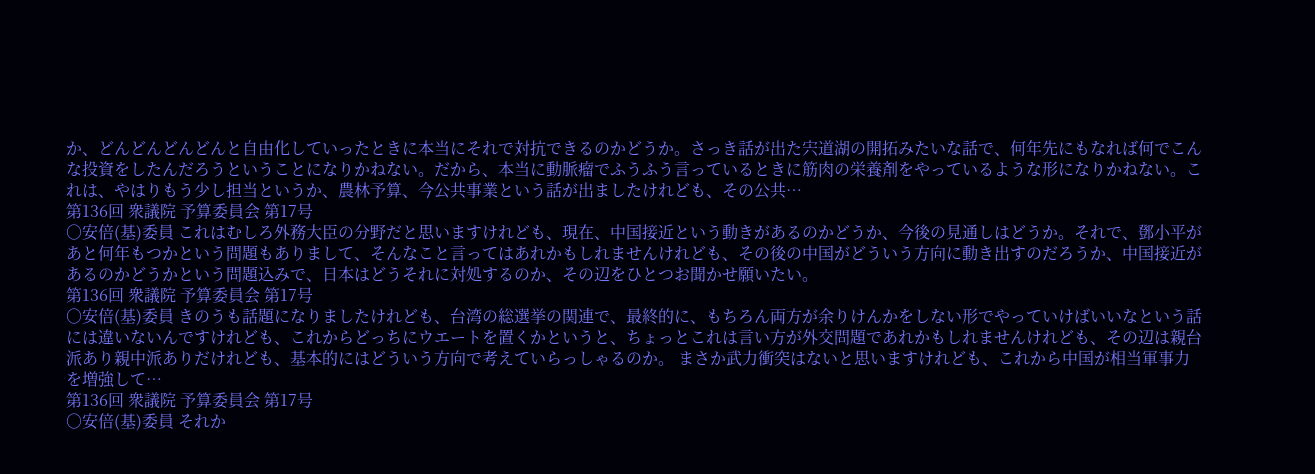か、どんどんどんどんと自由化していったときに本当にそれで対抗できるのかどうか。さっき話が出た宍道湖の開拓みたいな話で、何年先にもなれば何でこんな投資をしたんだろうということになりかねない。だから、本当に動脈瘤でふうふう言っているときに筋肉の栄養剤をやっているような形になりかねない。これは、やはりもう少し担当というか、農林予算、今公共事業という話が出ましたけれども、その公共…
第136回 衆議院 予算委員会 第17号
○安倍(基)委員 これはむしろ外務大臣の分野だと思いますけれども、現在、中国接近という動きがあるのかどうか、今後の見通しはどうか。それで、鄧小平があと何年もつかという問題もありまして、そんなこと言ってはあれかもしれませんけれども、その後の中国がどういう方向に動き出すのだろうか、中国接近があるのかどうかという問題込みで、日本はどうそれに対処するのか、その辺をひとつお聞かせ願いたい。
第136回 衆議院 予算委員会 第17号
○安倍(基)委員 きのうも話題になりましたけれども、台湾の総選挙の関連で、最終的に、もちろん両方が余りけんかをしない形でやっていけばいいなという話には違いないんですけれども、これからどっちにウエートを置くかというと、ちょっとこれは言い方が外交問題であれかもしれませんけれども、その辺は親台派あり親中派ありだけれども、基本的にはどういう方向で考えていらっしゃるのか。 まさか武力衝突はないと思いますけれども、これから中国が相当軍事力を増強して…
第136回 衆議院 予算委員会 第17号
○安倍(基)委員 それか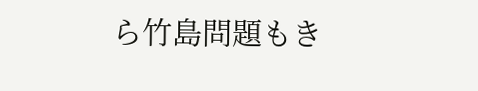ら竹島問題もき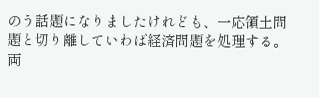のう話題になりましたけれども、一応領土問題と切り離していわば経済問題を処理する。両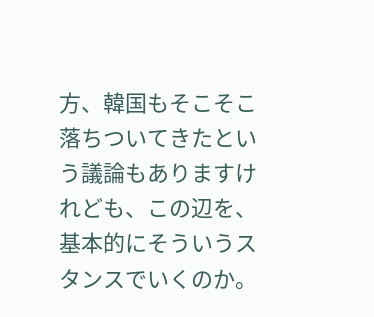方、韓国もそこそこ落ちついてきたという議論もありますけれども、この辺を、基本的にそういうスタンスでいくのか。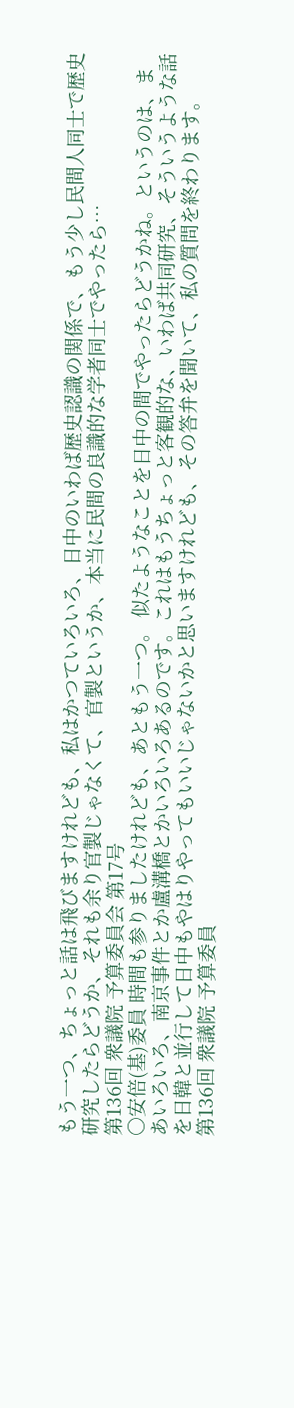もう一つ、ちょっと話は飛びますけれども、私はかつていろいろ、日中のいわば歴史認識の関係で、もう少し民間人同士で歴史研究したらどうか、それも余り官製じゃなくて、官製というか、本当に民間の良識的な学者同士でやったら…
第136回 衆議院 予算委員会 第17号
○安倍(基)委員 時間も参りましたけれども、あともう一つ。 似たようなことを日中の間でやったらどうかね。というのは、まあいろいろ、南京事件とか盧溝橋とかいろいろあるのです。これはもうちょっと客観的な、いわば共同研究、そういうような話を日韓と並行して日中もやはりやってもいいじゃないかと思いますけれども、その答弁を聞いて、私の質問を終わります。
第136回 衆議院 予算委員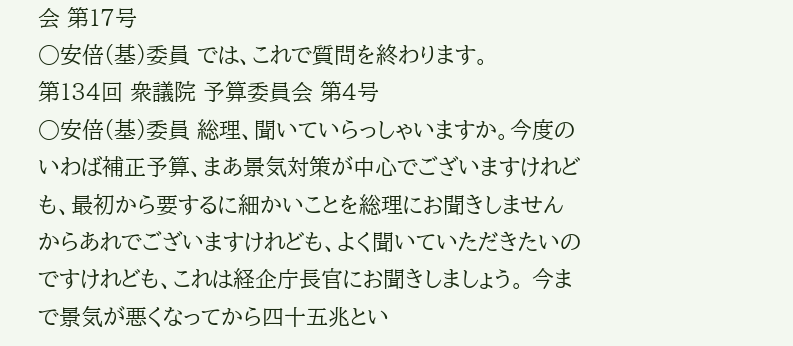会 第17号
○安倍(基)委員 では、これで質問を終わります。
第134回 衆議院 予算委員会 第4号
○安倍(基)委員 総理、聞いていらっしゃいますか。今度のいわば補正予算、まあ景気対策が中心でございますけれども、最初から要するに細かいことを総理にお聞きしませんからあれでございますけれども、よく聞いていただきたいのですけれども、これは経企庁長官にお聞きしましょう。 今まで景気が悪くなってから四十五兆とい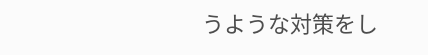うような対策をし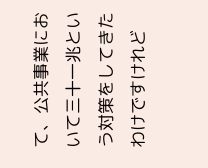て、公共事業において三十一兆という対策をしてきたわけですけれど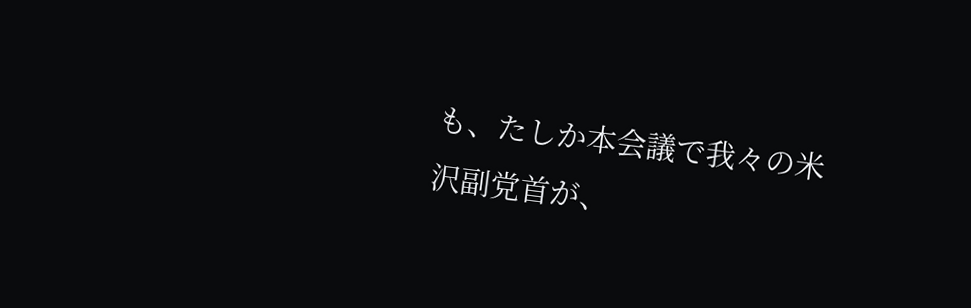も、たしか本会議で我々の米沢副党首が、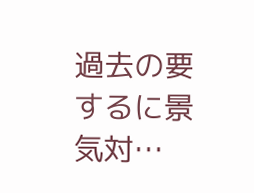過去の要するに景気対…